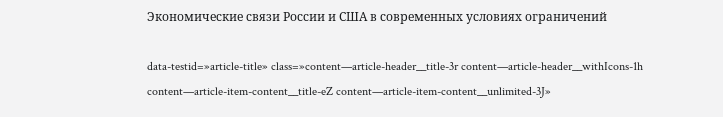Экономические связи России и США в современных условиях ограничений

data-testid=»article-title» class=»content—article-header__title-3r content—article-header__withIcons-1h content—article-item-content__title-eZ content—article-item-content__unlimited-3J»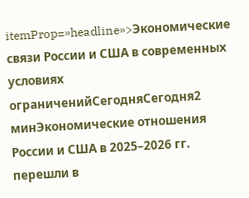itemProp=»headline»>Экономические связи России и США в современных условиях ограниченийСегодняСегодня2 минЭкономические отношения России и США в 2025–2026 гг. перешли в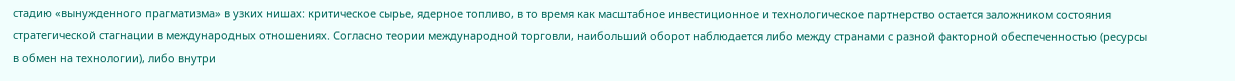стадию «вынужденного прагматизма» в узких нишах: критическое сырье, ядерное топливо, в то время как масштабное инвестиционное и технологическое партнерство остается заложником состояния стратегической стагнации в международных отношениях. Согласно теории международной торговли, наибольший оборот наблюдается либо между странами с разной факторной обеспеченностью (ресурсы в обмен на технологии), либо внутри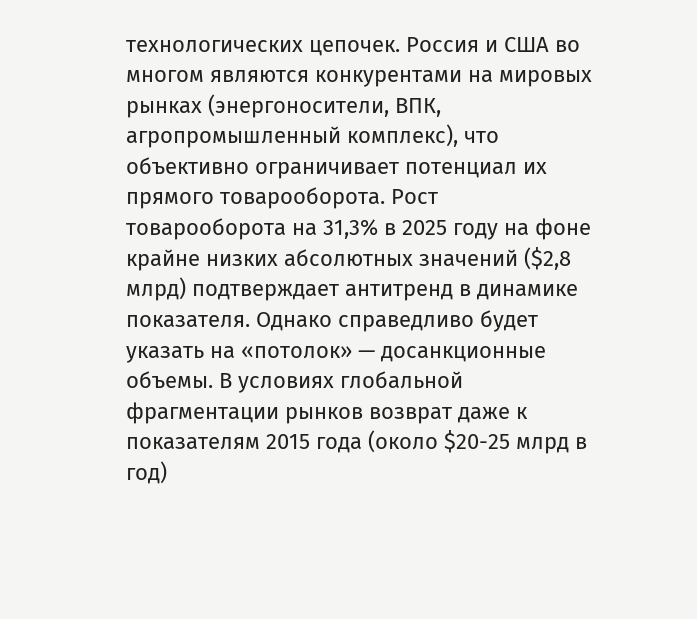технологических цепочек. Россия и США во многом являются конкурентами на мировых рынках (энергоносители, ВПК, агропромышленный комплекс), что объективно ограничивает потенциал их прямого товарооборота. Рост товарооборота на 31,3% в 2025 году на фоне крайне низких абсолютных значений ($2,8 млрд) подтверждает антитренд в динамике показателя. Однако справедливо будет указать на «потолок» — досанкционные объемы. В условиях глобальной фрагментации рынков возврат даже к показателям 2015 года (около $20-25 млрд в год)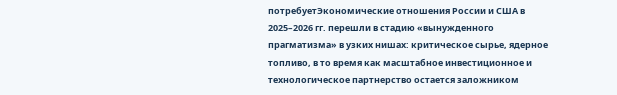потребуетЭкономические отношения России и США в 2025–2026 гг. перешли в стадию «вынужденного прагматизма» в узких нишах: критическое сырье, ядерное топливо, в то время как масштабное инвестиционное и технологическое партнерство остается заложником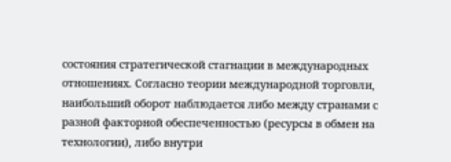состояния стратегической стагнации в международных отношениях. Согласно теории международной торговли, наибольший оборот наблюдается либо между странами с разной факторной обеспеченностью (ресурсы в обмен на технологии), либо внутри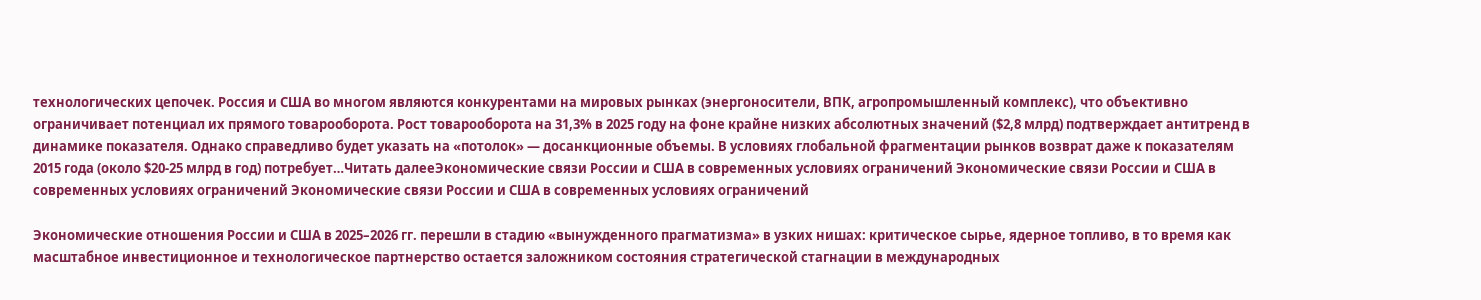технологических цепочек. Россия и США во многом являются конкурентами на мировых рынках (энергоносители, ВПК, агропромышленный комплекс), что объективно ограничивает потенциал их прямого товарооборота. Рост товарооборота на 31,3% в 2025 году на фоне крайне низких абсолютных значений ($2,8 млрд) подтверждает антитренд в динамике показателя. Однако справедливо будет указать на «потолок» — досанкционные объемы. В условиях глобальной фрагментации рынков возврат даже к показателям 2015 года (около $20-25 млрд в год) потребует…Читать далееЭкономические связи России и США в современных условиях ограничений Экономические связи России и США в современных условиях ограничений Экономические связи России и США в современных условиях ограничений

Экономические отношения России и США в 2025–2026 гг. перешли в стадию «вынужденного прагматизма» в узких нишах: критическое сырье, ядерное топливо, в то время как масштабное инвестиционное и технологическое партнерство остается заложником состояния стратегической стагнации в международных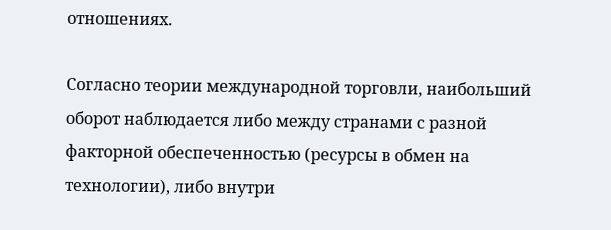отношениях.

Согласно теории международной торговли, наибольший оборот наблюдается либо между странами с разной факторной обеспеченностью (ресурсы в обмен на технологии), либо внутри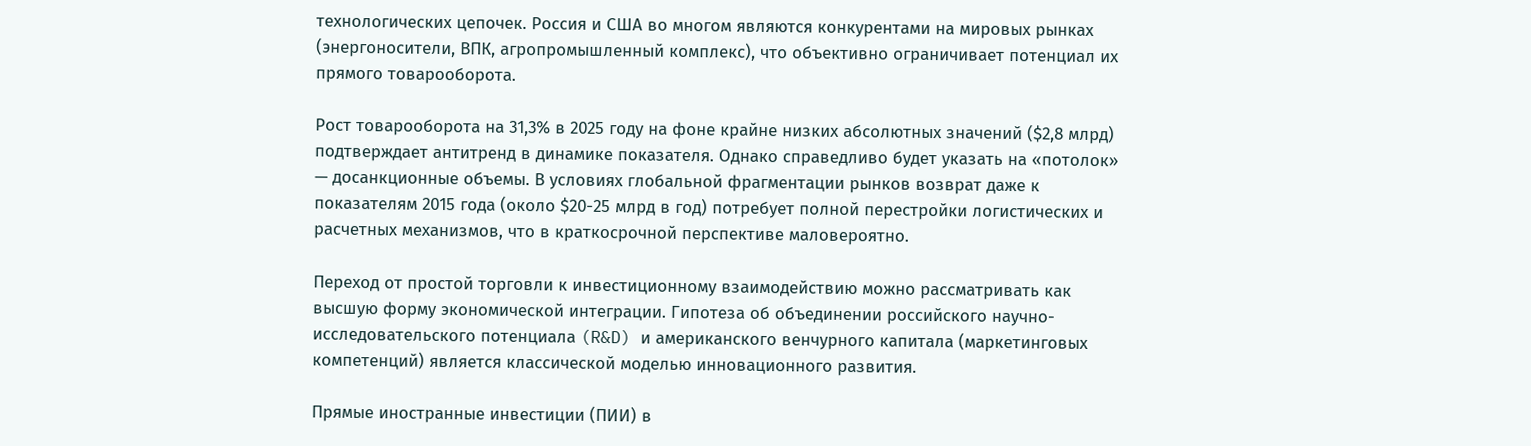технологических цепочек. Россия и США во многом являются конкурентами на мировых рынках (энергоносители, ВПК, агропромышленный комплекс), что объективно ограничивает потенциал их прямого товарооборота.

Рост товарооборота на 31,3% в 2025 году на фоне крайне низких абсолютных значений ($2,8 млрд) подтверждает антитренд в динамике показателя. Однако справедливо будет указать на «потолок» — досанкционные объемы. В условиях глобальной фрагментации рынков возврат даже к показателям 2015 года (около $20-25 млрд в год) потребует полной перестройки логистических и расчетных механизмов, что в краткосрочной перспективе маловероятно.

Переход от простой торговли к инвестиционному взаимодействию можно рассматривать как высшую форму экономической интеграции. Гипотеза об объединении российского научно-исследовательского потенциала (R&D) и американского венчурного капитала (маркетинговых компетенций) является классической моделью инновационного развития.

Прямые иностранные инвестиции (ПИИ) в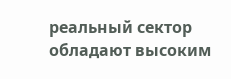реальный сектор обладают высоким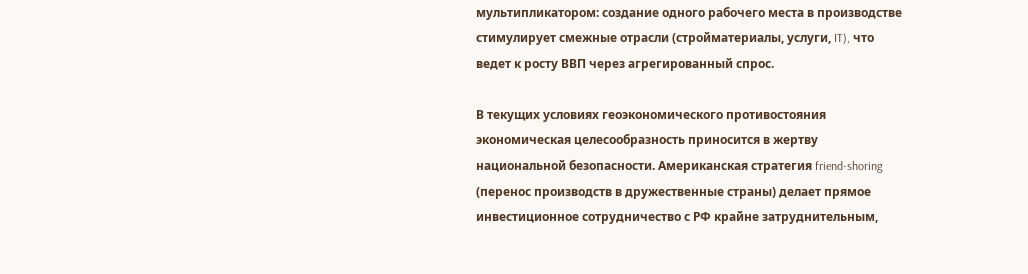мультипликатором: создание одного рабочего места в производстве стимулирует смежные отрасли (стройматериалы, услуги, IT), что ведет к росту ВВП через агрегированный спрос.

В текущих условиях геоэкономического противостояния экономическая целесообразность приносится в жертву национальной безопасности. Американская стратегия friend-shoring (перенос производств в дружественные страны) делает прямое инвестиционное сотрудничество с РФ крайне затруднительным,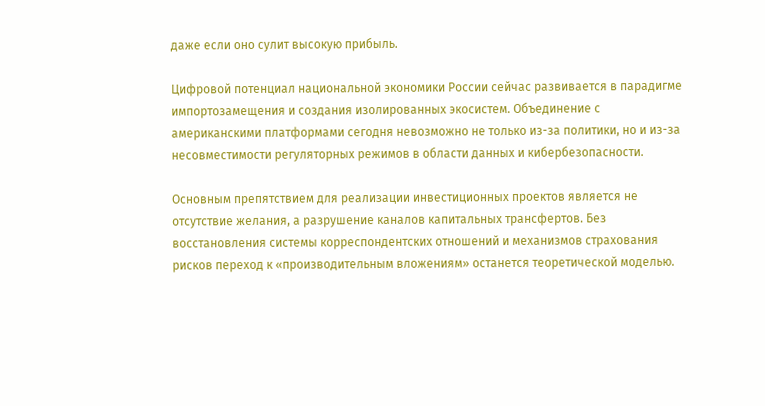даже если оно сулит высокую прибыль.

Цифровой потенциал национальной экономики России сейчас развивается в парадигме импортозамещения и создания изолированных экосистем. Объединение с американскими платформами сегодня невозможно не только из-за политики, но и из-за несовместимости регуляторных режимов в области данных и кибербезопасности.

Основным препятствием для реализации инвестиционных проектов является не отсутствие желания, а разрушение каналов капитальных трансфертов. Без восстановления системы корреспондентских отношений и механизмов страхования рисков переход к «производительным вложениям» останется теоретической моделью.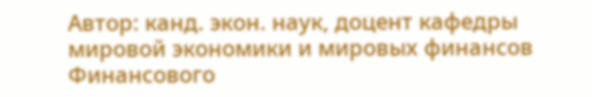Автор: канд. экон. наук, доцент кафедры мировой экономики и мировых финансов Финансового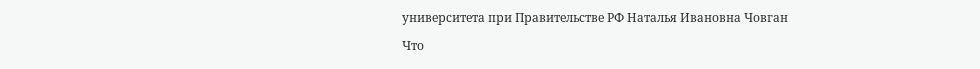университета при Правительстве РФ Наталья Ивановна Човган

Что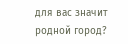для вас значит родной город?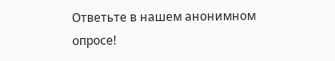Ответьте в нашем анонимном опросе!